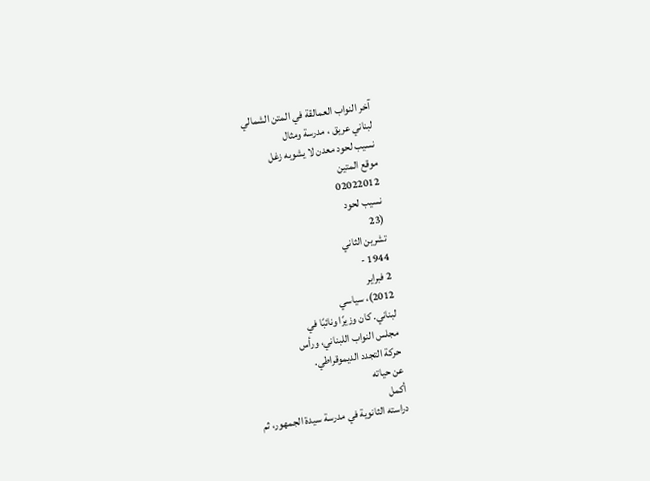آخر النواب العمالقة في المتن الشمالي
لبناني عريق ، مدرسة ومثال
نسيب لحود معدن لا يشوبه زغل
موقع المتين
02022012
نسيب لحود
(23
تشرين الثاني
1944 -
2 فبراير
2012)، سياسي
لبناني. كان وزيرًا ونائبًا في
مجلس النواب اللبناني، ورأس
حركة التجدد الديموقراطي.
عن حياته
أكمل
دراسته الثانوية في مدرسة سيدة الجمهور، ثم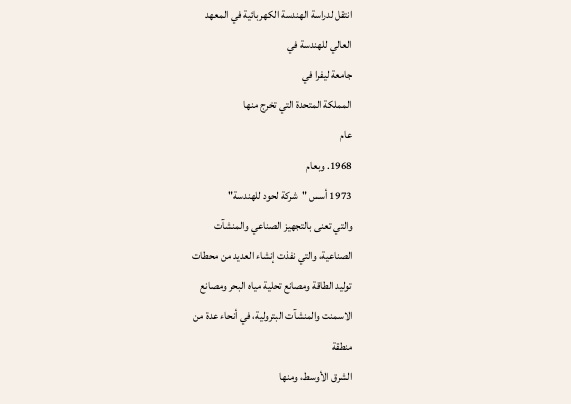انتقل لدراسة الهندسة الكهربائية في المعهد
العالي للهندسة في
جامعة ليفرا في
المملكة المتحدة التي تخرج منها
عام
1968. وبعام
1973 أسس "شركة لحود للهندسة"
والتي تعنى بالتجهيز الصناعي والمنشآت
الصناعية، والتي نفذت إنشاء العديد من محطات
توليد الطاقة ومصانع تحلية مياه البحر ومصانع
الاسمنت والمنشآت البترولية، في أنحاء عدة من
منطقة
الشرق الأوسط، ومنها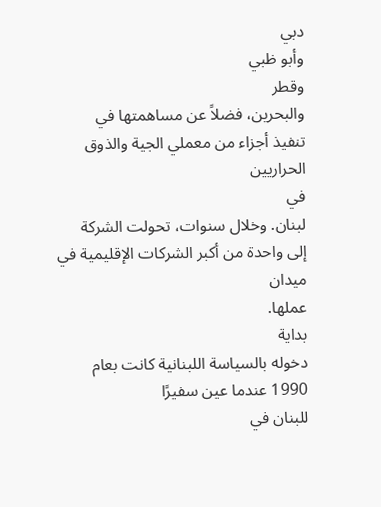دبي
وأبو ظبي
وقطر
والبحرين، فضلاً عن مساهمتها في
تنفيذ أجزاء من معملي الجية والذوق الحراريين
في
لبنان. وخلال سنوات، تحولت الشركة
إلى واحدة من أكبر الشركات الإقليمية في ميدان
عملها.
بداية
دخوله بالسياسة اللبنانية كانت بعام
1990 عندما عين سفيرًا
للبنان في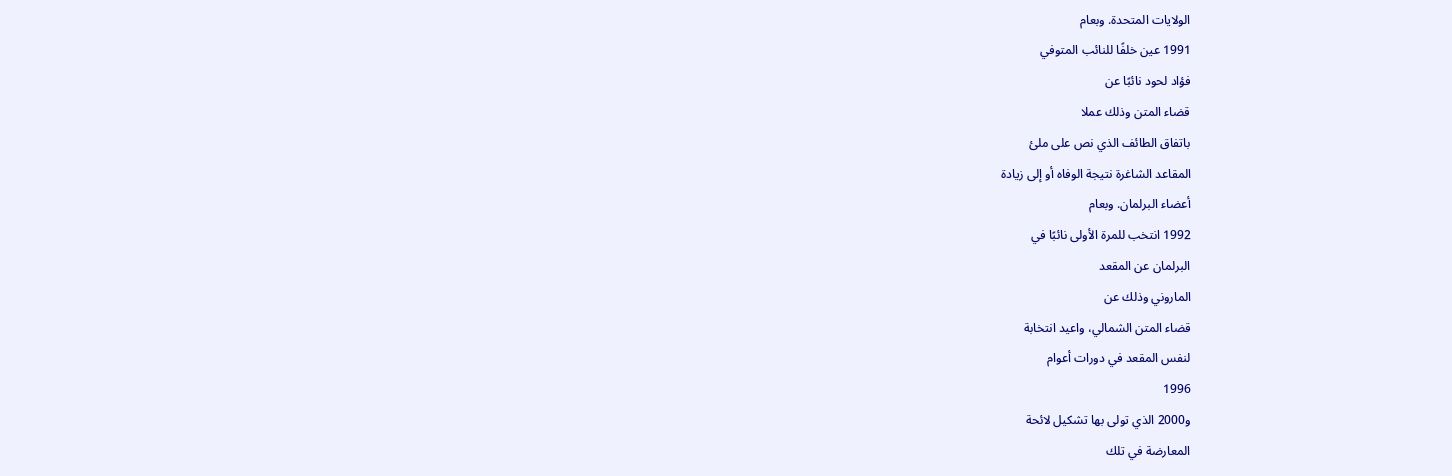الولايات المتحدة. وبعام
1991 عين خلفًا للنائب المتوفي
فؤاد لحود نائبًا عن
قضاء المتن وذلك عملا
باتفاق الطائف الذي نص على ملئ
المقاعد الشاغرة نتيجة الوفاه أو إلى زيادة
أعضاء البرلمان. وبعام
1992 انتخب للمرة الأولى نائبًا في
البرلمان عن المقعد
الماروني وذلك عن
قضاء المتن الشمالي، واعيد انتخابة
لنفس المقعد في دورات أعوام
1996
و2000 الذي تولى بها تشكيل لائحة
المعارضة في تلك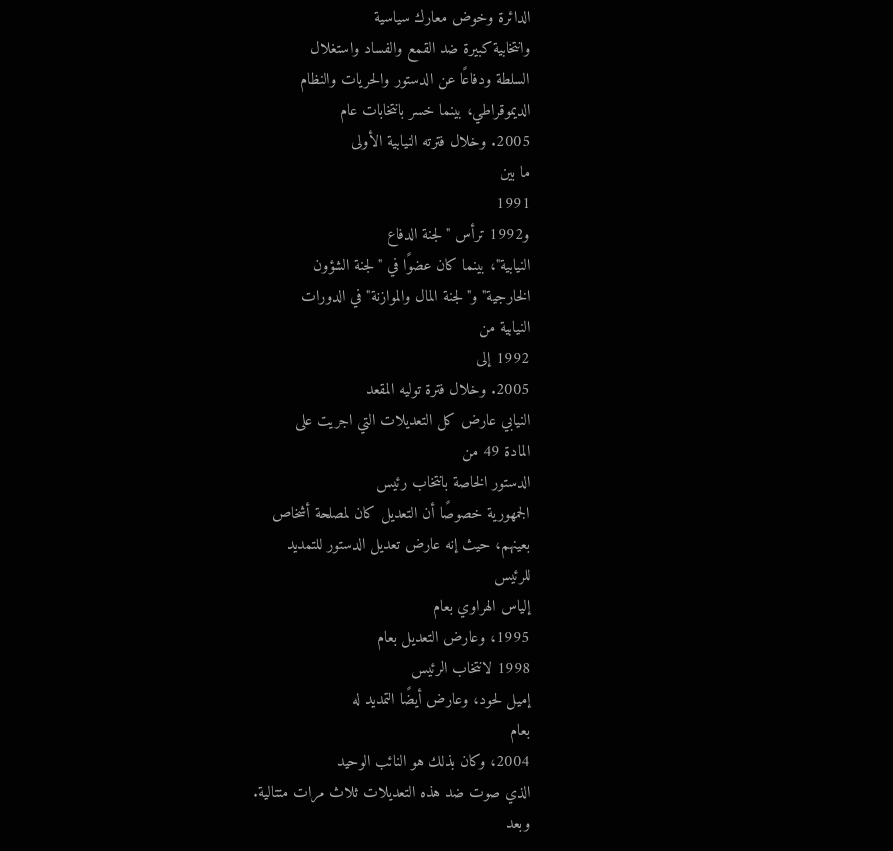الدائرة وخوض معارك سياسية
وانتخابية كبيرة ضد القمع والفساد واستغلال
السلطة ودفاعًا عن الدستور والحريات والنظام
الديموقراطي، بينما خسر بانتخابات عام
2005. وخلال فترته النيابية الأولى
ما بين
1991
و1992 ترأس "لجنة الدفاع
النيابية"، بينما كان عضوًا في "لجنة الشؤون
الخارجية" و"لجنة المال والموازنة" في الدورات
النيابية من
1992 إلى
2005. وخلال فترة توليه المقعد
النيابي عارض كل التعديلات التي اجريت على
المادة 49 من
الدستور الخاصة بانتخاب رئيس
الجمهورية خصوصًا أن التعديل كان لمصلحة أشخاص
بعينهم، حيث إنه عارض تعديل الدستور للتمديد
للرئيس
إلياس الهراوي بعام
1995، وعارض التعديل بعام
1998 لانتخاب الرئيس
إميل لحود، وعارض أيضًا التمديد له
بعام
2004، وكان بذلك هو النائب الوحيد
الذي صوت ضد هذه التعديلات ثلاث مرات متتالية.
وبعد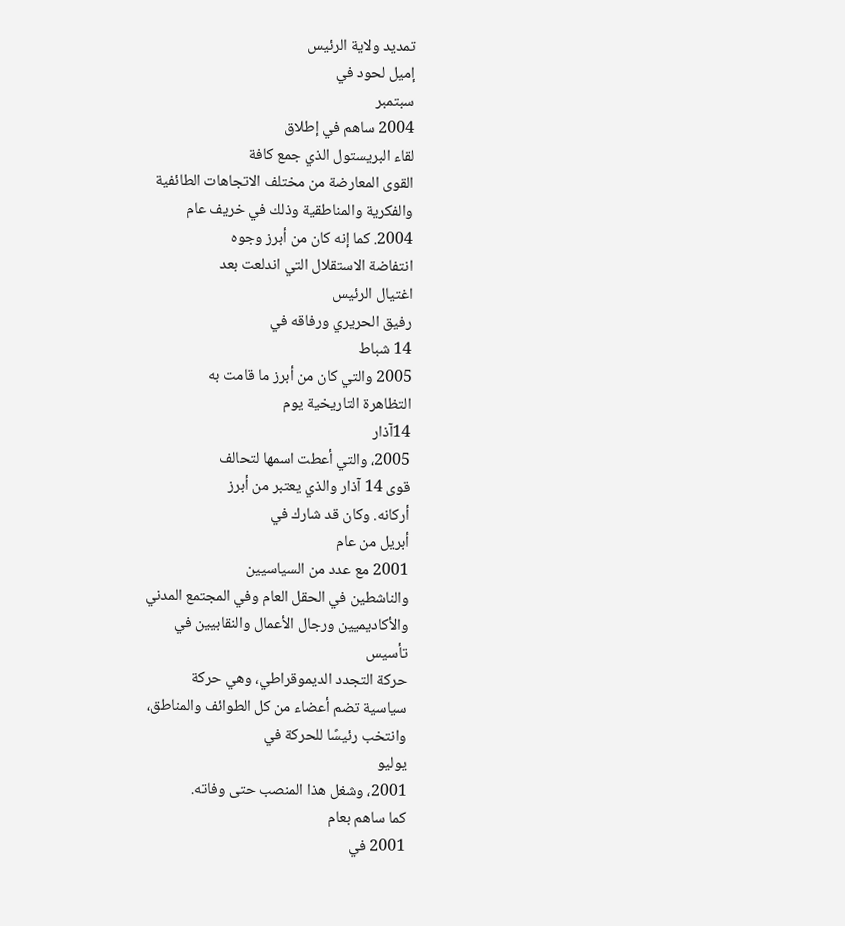تمديد ولاية الرئيس
إميل لحود في
سبتمبر
2004 ساهم في إطلاق
لقاء البريستول الذي جمع كافة
القوى المعارضة من مختلف الاتجاهات الطائفية
والفكرية والمناطقية وذلك في خريف عام
2004. كما إنه كان من أبرز وجوه
انتفاضة الاستقلال التي اندلعت بعد
اغتيال الرئيس
رفيق الحريري ورفاقه في
14 شباط
2005 والتي كان من أبرز ما قامت به
التظاهرة التاريخية يوم
14آذار
2005، والتي أعطت اسمها لتحالف
قوى 14 آذار والذي يعتبر من أبرز
أركانه. وكان قد شارك في
أبريل من عام
2001 مع عدد من السياسيين
والناشطين في الحقل العام وفي المجتمع المدني
والأكاديميين ورجال الأعمال والنقابيين في
تأسيس
حركة التجدد الديموقراطي، وهي حركة
سياسية تضم أعضاء من كل الطوائف والمناطق،
وانتخب رئيسًا للحركة في
يوليو
2001، وشغل هذا المنصب حتى وفاته.
كما ساهم بعام
2001 في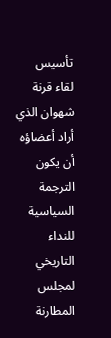تأسيس
لقاء قرنة شهوان الذي أراد أعضاؤه
أن يكون الترجمة السياسية للنداء التاريخي
لمجلس المطارنة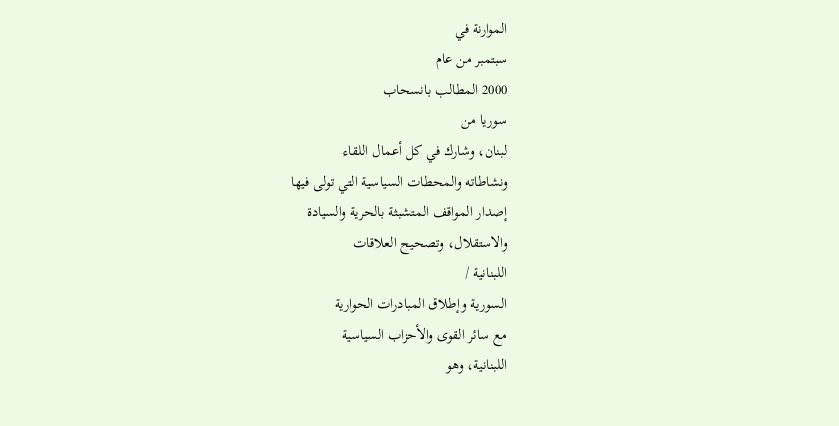الموارنة في
سبتمبر من عام
2000 المطالب بانسحاب
سوريا من
لبنان، وشارك في كل أعمال اللقاء
ونشاطاته والمحطات السياسية التي تولى فيها
إصدار المواقف المتشبثة بالحرية والسيادة
والاستقلال، وتصحيح العلاقات
اللبنانية /
السورية وإطلاق المبادرات الحوارية
مع سائر القوى والأحزاب السياسية
اللبنانية، وهو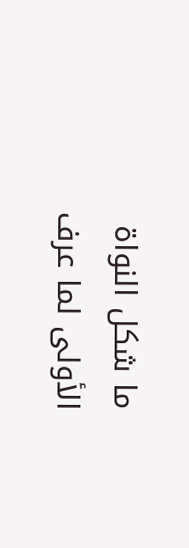ما شكل النواة
الأولى لما عرف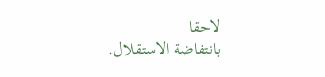لاحقا
بانتفاضة الاستقلال.